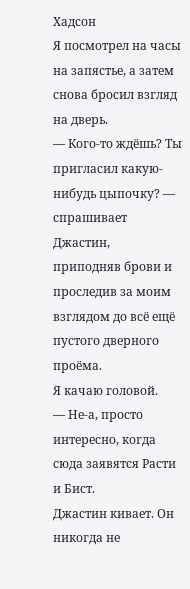Хадсон
Я посмотрел на часы на запястье, а затем снова бросил взгляд на дверь.
— Кого-то ждёшь? Ты пригласил какую-нибудь цыпочку? — спрашивает Джастин,
приподняв брови и проследив за моим взглядом до всё ещё пустого дверного проёма.
Я качаю головой.
— Не-а, просто интересно, когда сюда заявятся Расти и Бист.
Джастин кивает. Он никогда не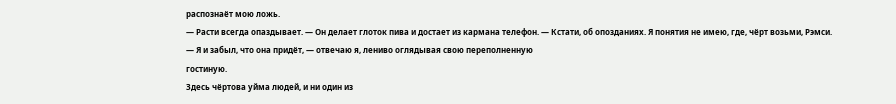распознаёт мою ложь.
— Расти всегда опаздывает. — Он делает глоток пива и достает из кармана телефон. — Кстати, об опозданиях. Я понятия не имею, где, чёрт возьми, Рэмси.
— Я и забыл, что она придёт, — отвечаю я, лениво оглядывая свою переполненную
гостиную.
Здесь чёртова уйма людей, и ни один из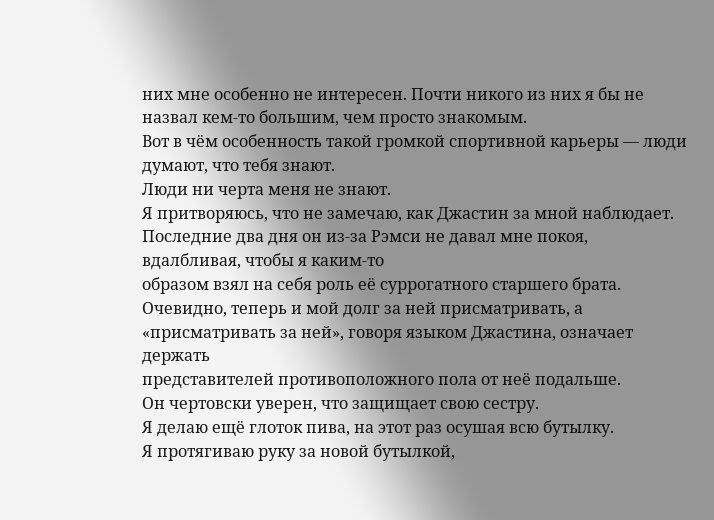них мне особенно не интересен. Почти никого из них я бы не назвал кем-то большим, чем просто знакомым.
Вот в чём особенность такой громкой спортивной карьеры — люди думают, что тебя знают.
Люди ни черта меня не знают.
Я притворяюсь, что не замечаю, как Джастин за мной наблюдает.
Последние два дня он из-за Рэмси не давал мне покоя, вдалбливая, чтобы я каким-то
образом взял на себя роль её суррогатного старшего брата. Очевидно, теперь и мой долг за ней присматривать, а «присматривать за ней», говоря языком Джастина, означает держать
представителей противоположного пола от неё подальше.
Он чертовски уверен, что защищает свою сестру.
Я делаю ещё глоток пива, на этот раз осушая всю бутылку.
Я протягиваю руку за новой бутылкой,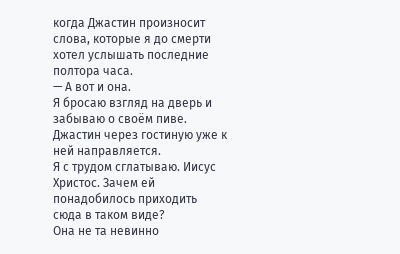когда Джастин произносит слова, которые я до смерти хотел услышать последние полтора часа.
— А вот и она.
Я бросаю взгляд на дверь и забываю о своём пиве.
Джастин через гостиную уже к ней направляется.
Я с трудом сглатываю. Иисус Христос. Зачем ей понадобилось приходить сюда в таком виде?
Она не та невинно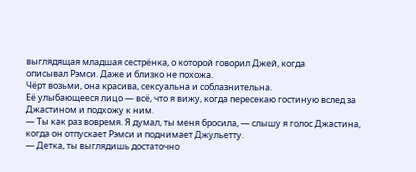выглядящая младшая сестрёнка, о которой говорил Джей, когда
описывал Рэмси. Даже и близко не похожа.
Чёрт возьми, она красива, сексуальна и соблазнительна.
Её улыбающееся лицо — всё, что я вижу, когда пересекаю гостиную вслед за Джастином и подхожу к ним.
— Ты как раз вовремя. Я думал, ты меня бросила, — слышу я голос Джастина, когда он отпускает Рэмси и поднимает Джульетту.
— Детка, ты выглядишь достаточно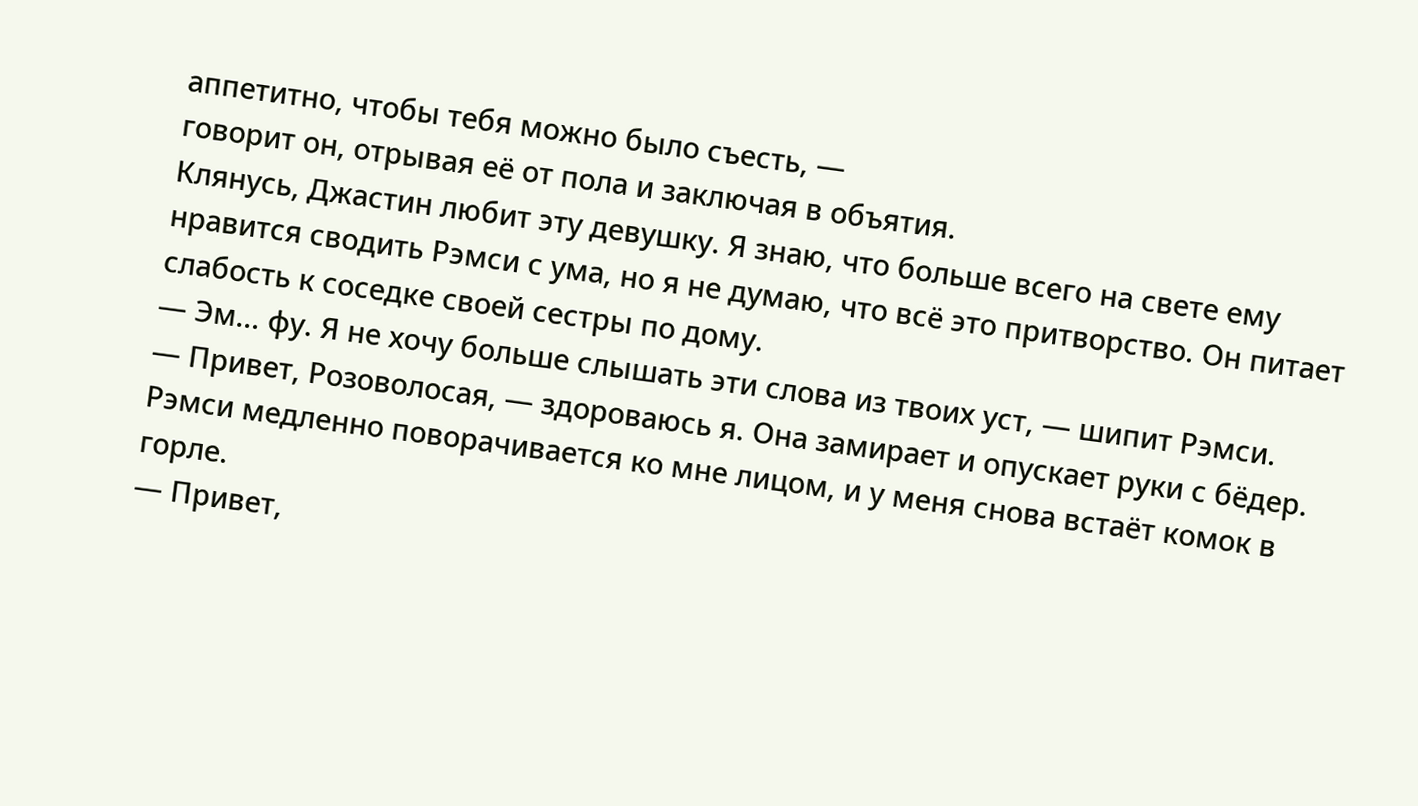аппетитно, чтобы тебя можно было съесть, —
говорит он, отрывая её от пола и заключая в объятия.
Клянусь, Джастин любит эту девушку. Я знаю, что больше всего на свете ему нравится сводить Рэмси с ума, но я не думаю, что всё это притворство. Он питает слабость к соседке своей сестры по дому.
— Эм... фу. Я не хочу больше слышать эти слова из твоих уст, — шипит Рэмси.
— Привет, Розоволосая, — здороваюсь я. Она замирает и опускает руки с бёдер.
Рэмси медленно поворачивается ко мне лицом, и у меня снова встаёт комок в горле.
— Привет,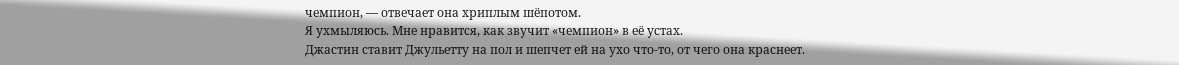чемпион, — отвечает она хриплым шёпотом.
Я ухмыляюсь. Мне нравится, как звучит «чемпион» в её устах.
Джастин ставит Джульетту на пол и шепчет ей на ухо что-то, от чего она краснеет.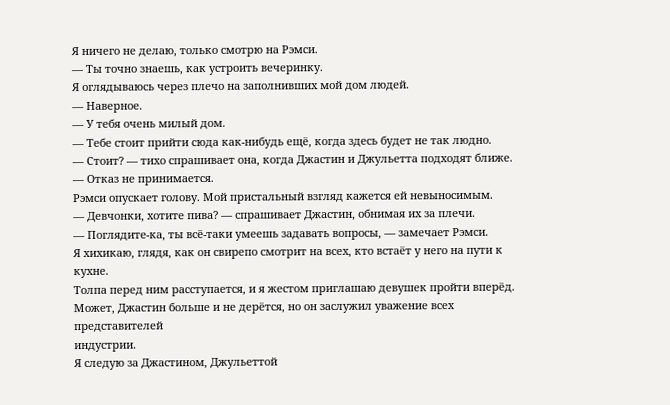Я ничего не делаю, только смотрю на Рэмси.
— Ты точно знаешь, как устроить вечеринку.
Я оглядываюсь через плечо на заполнивших мой дом людей.
— Наверное.
— У тебя очень милый дом.
— Тебе стоит прийти сюда как-нибудь ещё, когда здесь будет не так людно.
— Стоит? — тихо спрашивает она, когда Джастин и Джульетта подходят ближе.
— Отказ не принимается.
Рэмси опускает голову. Мой пристальный взгляд кажется ей невыносимым.
— Девчонки, хотите пива? — спрашивает Джастин, обнимая их за плечи.
— Поглядите-ка, ты всё-таки умеешь задавать вопросы, — замечает Рэмси.
Я хихикаю, глядя, как он свирепо смотрит на всех, кто встаёт у него на пути к кухне.
Толпа перед ним расступается, и я жестом приглашаю девушек пройти вперёд.
Может, Джастин больше и не дерётся, но он заслужил уважение всех представителей
индустрии.
Я следую за Джастином, Джульеттой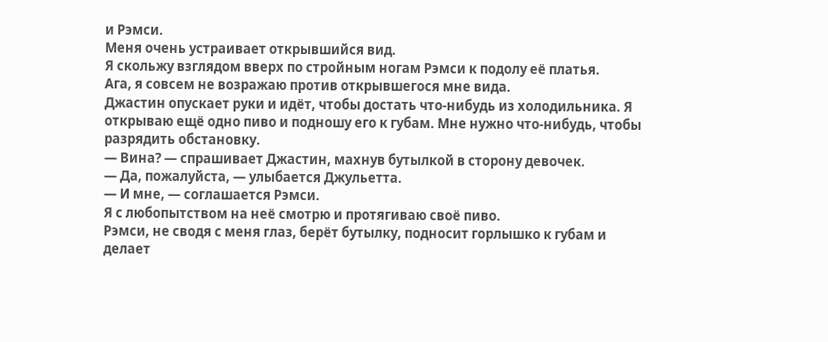и Рэмси.
Меня очень устраивает открывшийся вид.
Я скольжу взглядом вверх по стройным ногам Рэмси к подолу её платья.
Ага, я совсем не возражаю против открывшегося мне вида.
Джастин опускает руки и идёт, чтобы достать что-нибудь из холодильника. Я открываю ещё одно пиво и подношу его к губам. Мне нужно что-нибудь, чтобы разрядить обстановку.
— Вина? — спрашивает Джастин, махнув бутылкой в сторону девочек.
— Да, пожалуйста, — улыбается Джульетта.
— И мне, — соглашается Рэмси.
Я с любопытством на неё смотрю и протягиваю своё пиво.
Рэмси, не сводя с меня глаз, берёт бутылку, подносит горлышко к губам и делает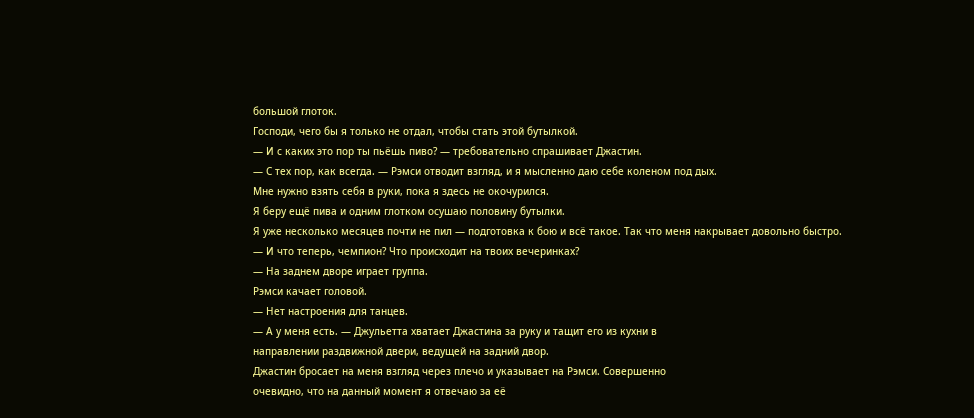большой глоток.
Господи, чего бы я только не отдал, чтобы стать этой бутылкой.
— И с каких это пор ты пьёшь пиво? — требовательно спрашивает Джастин.
— С тех пор, как всегда. — Рэмси отводит взгляд, и я мысленно даю себе коленом под дых.
Мне нужно взять себя в руки, пока я здесь не окочурился.
Я беру ещё пива и одним глотком осушаю половину бутылки.
Я уже несколько месяцев почти не пил — подготовка к бою и всё такое. Так что меня накрывает довольно быстро.
— И что теперь, чемпион? Что происходит на твоих вечеринках?
— На заднем дворе играет группа.
Рэмси качает головой.
— Нет настроения для танцев.
— А у меня есть. — Джульетта хватает Джастина за руку и тащит его из кухни в
направлении раздвижной двери, ведущей на задний двор.
Джастин бросает на меня взгляд через плечо и указывает на Рэмси. Совершенно
очевидно, что на данный момент я отвечаю за её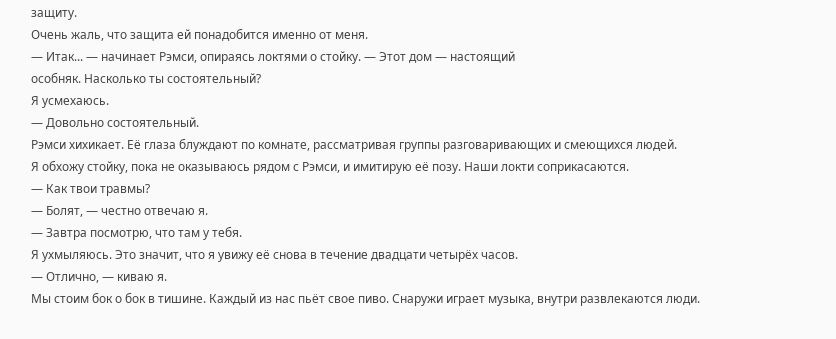защиту.
Очень жаль, что защита ей понадобится именно от меня.
— Итак... — начинает Рэмси, опираясь локтями о стойку. — Этот дом — настоящий
особняк. Насколько ты состоятельный?
Я усмехаюсь.
— Довольно состоятельный.
Рэмси хихикает. Её глаза блуждают по комнате, рассматривая группы разговаривающих и смеющихся людей.
Я обхожу стойку, пока не оказываюсь рядом с Рэмси, и имитирую её позу. Наши локти соприкасаются.
— Как твои травмы?
— Болят, — честно отвечаю я.
— Завтра посмотрю, что там у тебя.
Я ухмыляюсь. Это значит, что я увижу её снова в течение двадцати четырёх часов.
— Отлично, — киваю я.
Мы стоим бок о бок в тишине. Каждый из нас пьёт свое пиво. Снаружи играет музыка, внутри развлекаются люди.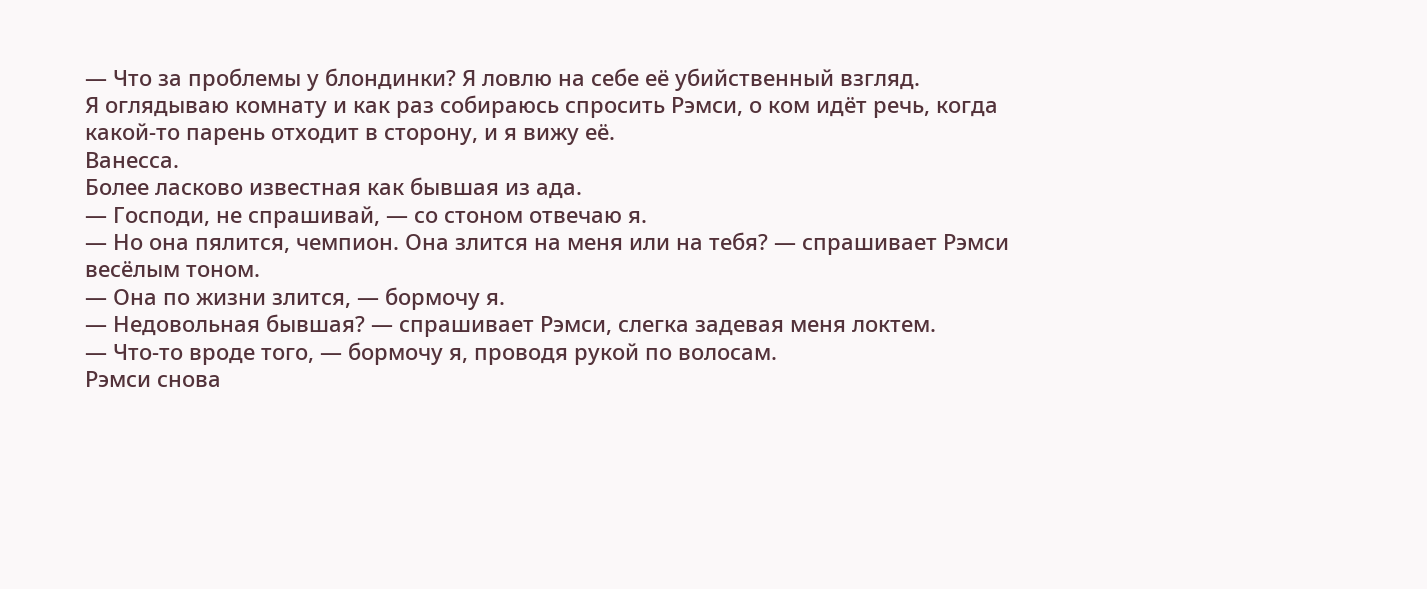— Что за проблемы у блондинки? Я ловлю на себе её убийственный взгляд.
Я оглядываю комнату и как раз собираюсь спросить Рэмси, о ком идёт речь, когда
какой-то парень отходит в сторону, и я вижу её.
Ванесса.
Более ласково известная как бывшая из ада.
— Господи, не спрашивай, — со стоном отвечаю я.
— Но она пялится, чемпион. Она злится на меня или на тебя? — спрашивает Рэмси
весёлым тоном.
— Она по жизни злится, — бормочу я.
— Недовольная бывшая? — спрашивает Рэмси, слегка задевая меня локтем.
— Что-то вроде того, — бормочу я, проводя рукой по волосам.
Рэмси снова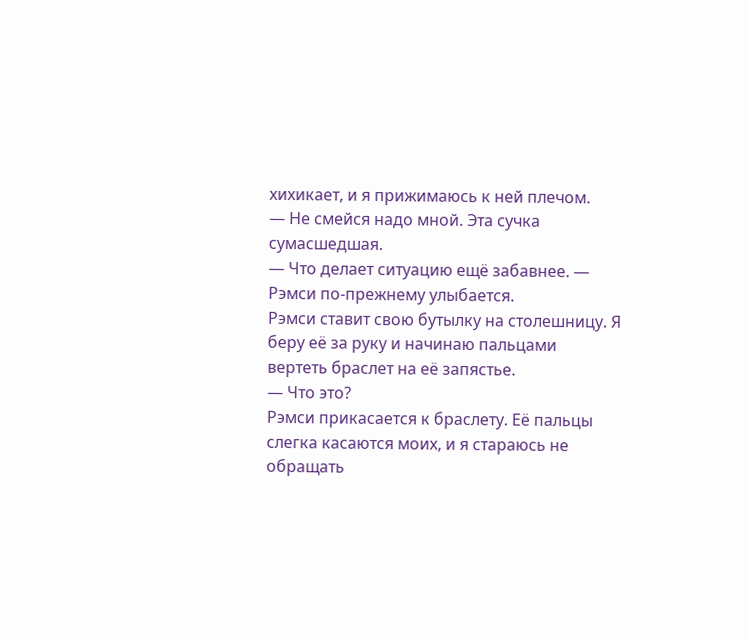хихикает, и я прижимаюсь к ней плечом.
— Не смейся надо мной. Эта сучка сумасшедшая.
— Что делает ситуацию ещё забавнее. — Рэмси по-прежнему улыбается.
Рэмси ставит свою бутылку на столешницу. Я беру её за руку и начинаю пальцами
вертеть браслет на её запястье.
— Что это?
Рэмси прикасается к браслету. Её пальцы слегка касаются моих, и я стараюсь не
обращать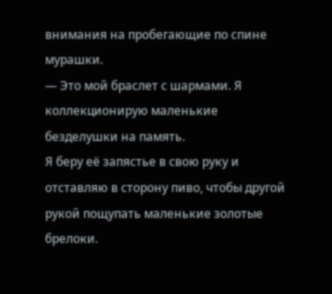внимания на пробегающие по спине мурашки.
— Это мой браслет с шармами. Я коллекционирую маленькие безделушки на память.
Я беру её запястье в свою руку и отставляю в сторону пиво, чтобы другой рукой пощупать маленькие золотые брелоки.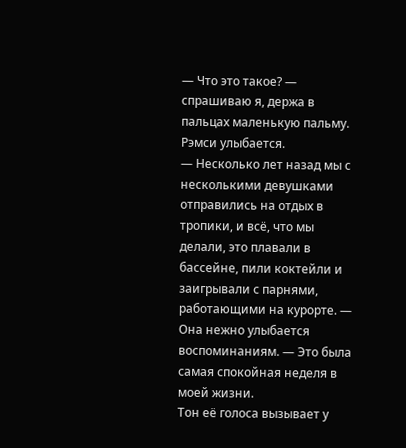— Что это такое? — спрашиваю я, держа в пальцах маленькую пальму.
Рэмси улыбается.
— Несколько лет назад мы с несколькими девушками отправились на отдых в тропики, и всё, что мы делали, это плавали в бассейне, пили коктейли и заигрывали с парнями,
работающими на курорте. — Она нежно улыбается воспоминаниям. — Это была самая спокойная неделя в моей жизни.
Тон её голоса вызывает у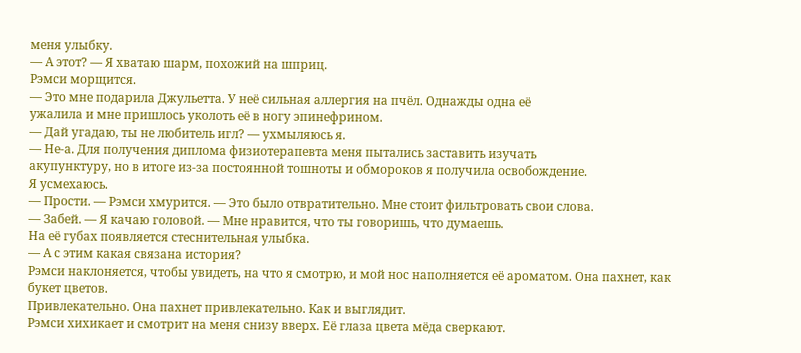меня улыбку.
— А этот? — Я хватаю шарм, похожий на шприц.
Рэмси морщится.
— Это мне подарила Джульетта. У неё сильная аллергия на пчёл. Однажды одна её
ужалила и мне пришлось уколоть её в ногу эпинефрином.
— Дай угадаю, ты не любитель игл? — ухмыляюсь я.
— Не-а. Для получения диплома физиотерапевта меня пытались заставить изучать
акупунктуру, но в итоге из-за постоянной тошноты и обмороков я получила освобождение.
Я усмехаюсь.
— Прости. — Рэмси хмурится. — Это было отвратительно. Мне стоит фильтровать свои слова.
— Забей. — Я качаю головой. — Мне нравится, что ты говоришь, что думаешь.
На её губах появляется стеснительная улыбка.
— А с этим какая связана история?
Рэмси наклоняется, чтобы увидеть, на что я смотрю, и мой нос наполняется её ароматом. Она пахнет, как букет цветов.
Привлекательно. Она пахнет привлекательно. Как и выглядит.
Рэмси хихикает и смотрит на меня снизу вверх. Её глаза цвета мёда сверкают.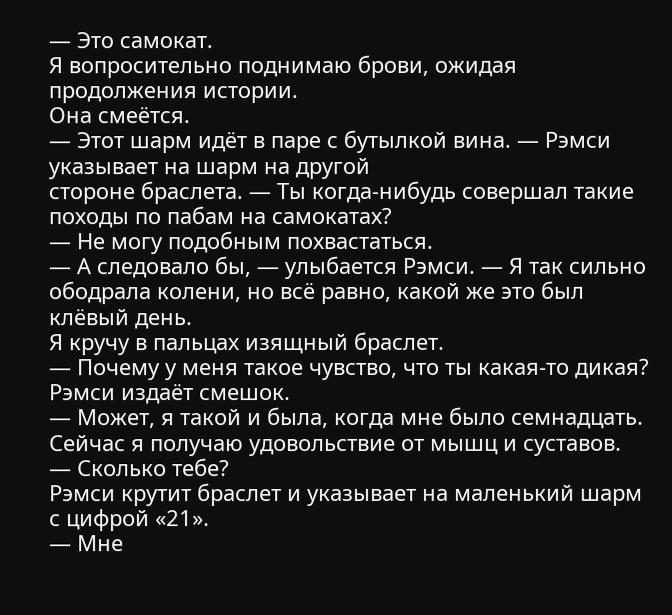— Это самокат.
Я вопросительно поднимаю брови, ожидая продолжения истории.
Она смеётся.
— Этот шарм идёт в паре с бутылкой вина. — Рэмси указывает на шарм на другой
стороне браслета. — Ты когда-нибудь совершал такие походы по пабам на самокатах?
— Не могу подобным похвастаться.
— А следовало бы, — улыбается Рэмси. — Я так сильно ободрала колени, но всё равно, какой же это был клёвый день.
Я кручу в пальцах изящный браслет.
— Почему у меня такое чувство, что ты какая-то дикая?
Рэмси издаёт смешок.
— Может, я такой и была, когда мне было семнадцать. Сейчас я получаю удовольствие от мышц и суставов.
— Сколько тебе?
Рэмси крутит браслет и указывает на маленький шарм с цифрой «21».
— Мне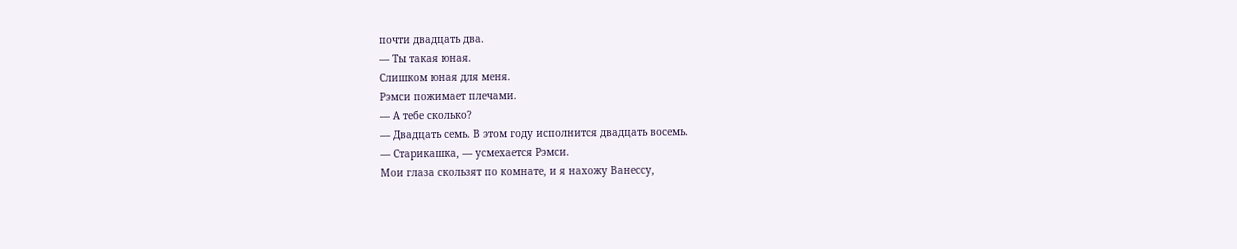почти двадцать два.
— Ты такая юная.
Слишком юная для меня.
Рэмси пожимает плечами.
— А тебе сколько?
— Двадцать семь. В этом году исполнится двадцать восемь.
— Старикашка, — усмехается Рэмси.
Мои глаза скользят по комнате, и я нахожу Ванессу,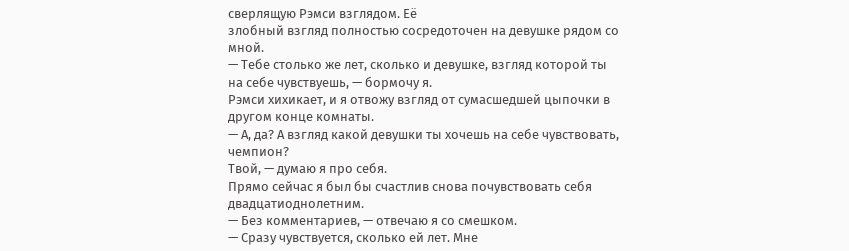сверлящую Рэмси взглядом. Её
злобный взгляд полностью сосредоточен на девушке рядом со мной.
— Тебе столько же лет, сколько и девушке, взгляд которой ты на себе чувствуешь, — бормочу я.
Рэмси хихикает, и я отвожу взгляд от сумасшедшей цыпочки в другом конце комнаты.
— А, да? А взгляд какой девушки ты хочешь на себе чувствовать, чемпион?
Твой, — думаю я про себя.
Прямо сейчас я был бы счастлив снова почувствовать себя двадцатиоднолетним.
— Без комментариев, — отвечаю я со смешком.
— Сразу чувствуется, сколько ей лет. Мне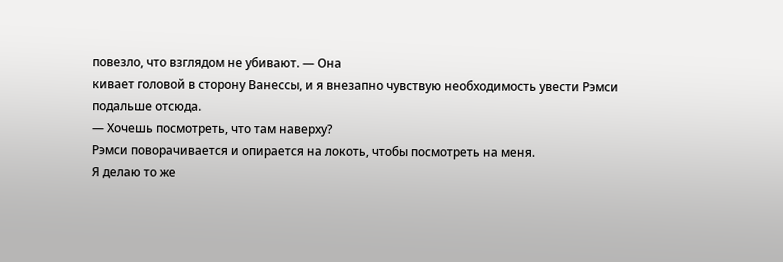повезло, что взглядом не убивают. — Она
кивает головой в сторону Ванессы, и я внезапно чувствую необходимость увести Рэмси
подальше отсюда.
— Хочешь посмотреть, что там наверху?
Рэмси поворачивается и опирается на локоть, чтобы посмотреть на меня.
Я делаю то же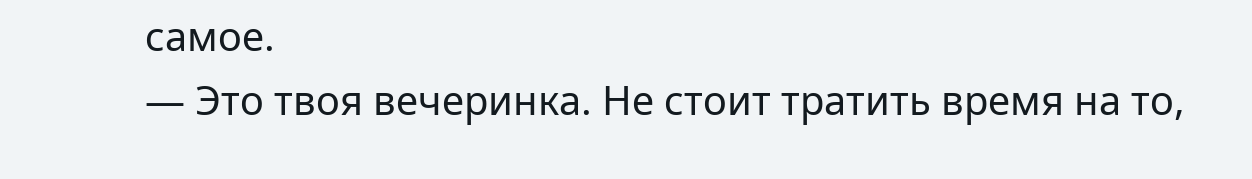самое.
— Это твоя вечеринка. Не стоит тратить время на то,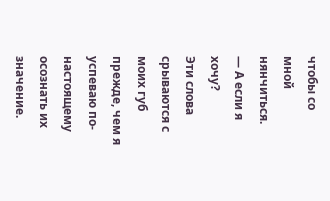чтобы со мной нянчиться.
— А если я хочу?
Эти слова срываются с моих губ прежде, чем я успеваю по-настоящему осознать их
значение.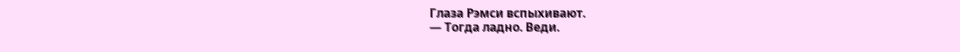Глаза Рэмси вспыхивают.
— Тогда ладно. Веди.